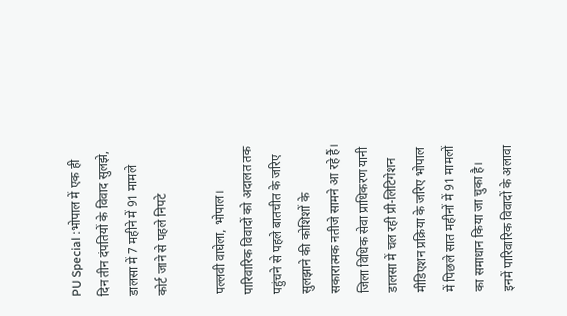PU Special :भोपाल में एक ही दिन तीन दंपतियों के विवाद सुलझे, डालसा में 7 महीने में 91 मामले कोर्ट जाने से पहले निपटे

पल्लवी वाघेला, भोपाल। पारिवारिक विवादों को अदालत तक पहुंचने से पहले बातचीत के जरिए सुलझाने की कोशिशों के सकारात्मक नतीजे सामने आ रहे हैं। जिला विधिक सेवा प्राधिकरण यानी डालसा में चल रही प्री-लिटिगेशन मीडिएशन प्रक्रिया के जरिए भोपाल में पिछले सात महीनों में 91 मामलों का समाधान किया जा चुका है। इनमें पारिवारिक विवादों के अलावा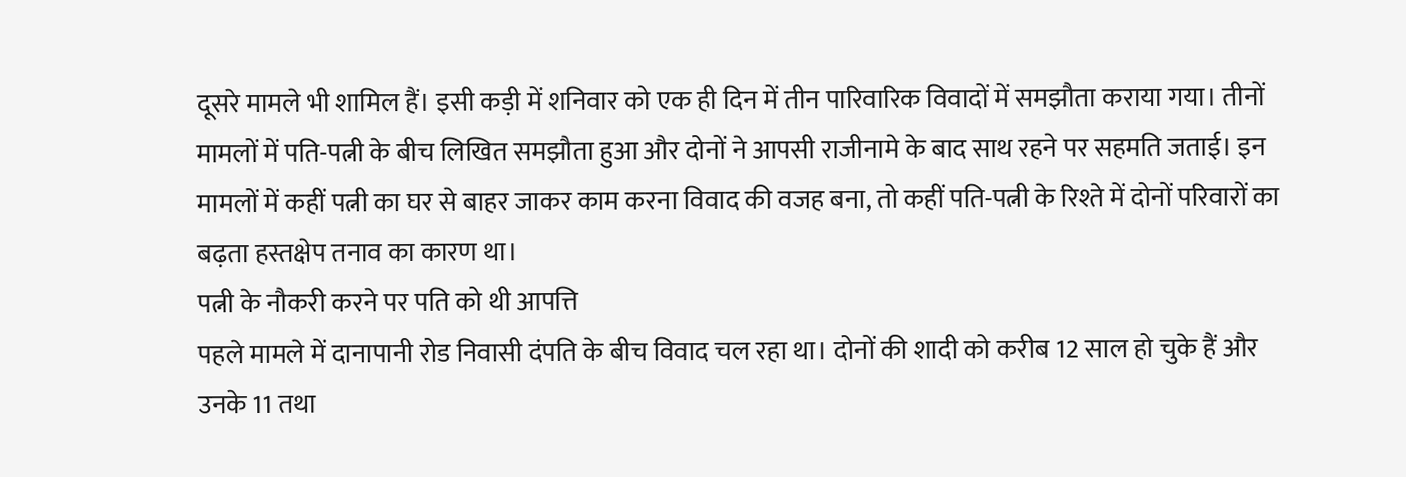दूसरे मामले भी शामिल हैं। इसी कड़ी में शनिवार को एक ही दिन में तीन पारिवारिक विवादों में समझौता कराया गया। तीनों मामलों में पति-पत्नी के बीच लिखित समझौता हुआ और दोनों ने आपसी राजीनामे के बाद साथ रहने पर सहमति जताई। इन मामलों में कहीं पत्नी का घर से बाहर जाकर काम करना विवाद की वजह बना, तो कहीं पति-पत्नी के रिश्ते में दोनों परिवारों का बढ़ता हस्तक्षेप तनाव का कारण था।
पत्नी के नौकरी करने पर पति को थी आपत्ति
पहले मामले में दानापानी रोड निवासी दंपति के बीच विवाद चल रहा था। दोनों की शादी को करीब 12 साल हो चुके हैं और उनके 11 तथा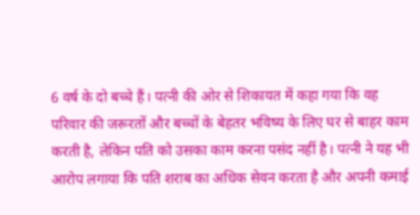6 वर्ष के दो बच्चे हैं। पत्नी की ओर से शिकायत में कहा गया कि वह परिवार की जरूरतों और बच्चों के बेहतर भविष्य के लिए घर से बाहर काम करती है, लेकिन पति को उसका काम करना पसंद नहीं है। पत्नी ने यह भी आरोप लगाया कि पति शराब का अधिक सेवन करता है और अपनी कमाई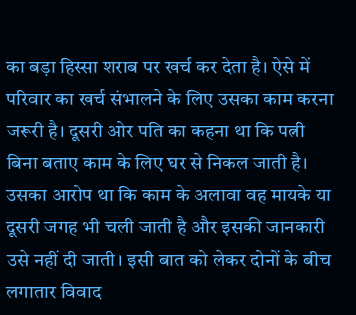का बड़ा हिस्सा शराब पर खर्च कर देता है। ऐसे में परिवार का खर्च संभालने के लिए उसका काम करना जरूरी है। दूसरी ओर पति का कहना था कि पत्नी बिना बताए काम के लिए घर से निकल जाती है। उसका आरोप था कि काम के अलावा वह मायके या दूसरी जगह भी चली जाती है और इसकी जानकारी उसे नहीं दी जाती। इसी बात को लेकर दोनों के बीच लगातार विवाद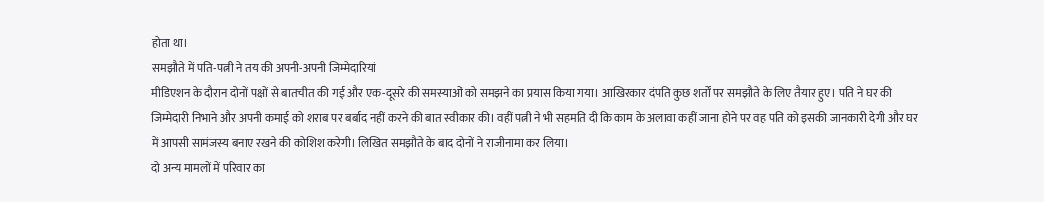होता था।
समझौते में पति-पत्नी ने तय की अपनी-अपनी जिम्मेदारियां
मीडिएशन के दौरान दोनों पक्षों से बातचीत की गई और एक-दूसरे की समस्याओं को समझने का प्रयास किया गया। आखिरकार दंपति कुछ शर्तों पर समझौते के लिए तैयार हुए। पति ने घर की जिम्मेदारी निभाने और अपनी कमाई को शराब पर बर्बाद नहीं करने की बात स्वीकार की। वहीं पत्नी ने भी सहमति दी कि काम के अलावा कहीं जाना होने पर वह पति को इसकी जानकारी देगी और घर में आपसी सामंजस्य बनाए रखने की कोशिश करेगी। लिखित समझौते के बाद दोनों ने राजीनामा कर लिया।
दो अन्य मामलों में परिवार का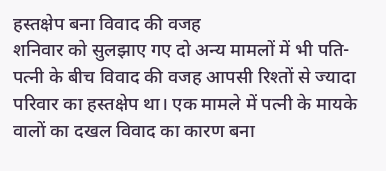हस्तक्षेप बना विवाद की वजह
शनिवार को सुलझाए गए दो अन्य मामलों में भी पति-पत्नी के बीच विवाद की वजह आपसी रिश्तों से ज्यादा परिवार का हस्तक्षेप था। एक मामले में पत्नी के मायके वालों का दखल विवाद का कारण बना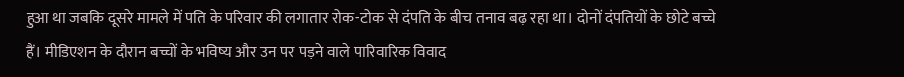हुआ था जबकि दूसरे मामले में पति के परिवार की लगातार रोक-टोक से दंपति के बीच तनाव बढ़ रहा था। दोनों दंपतियों के छोटे बच्चे हैं। मीडिएशन के दौरान बच्चों के भविष्य और उन पर पड़ने वाले पारिवारिक विवाद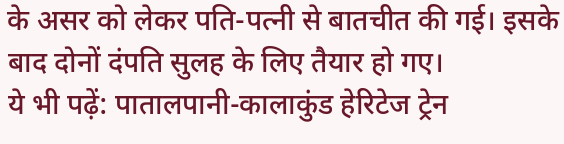के असर को लेकर पति-पत्नी से बातचीत की गई। इसके बाद दोनों दंपति सुलह के लिए तैयार हो गए।
ये भी पढ़ें: पातालपानी-कालाकुंड हेरिटेज ट्रेन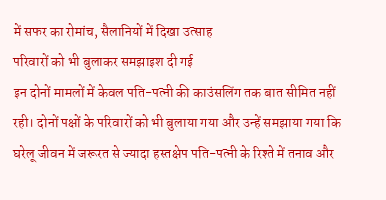में सफर का रोमांच, सैलानियों में दिखा उत्साह
परिवारों को भी बुलाकर समझाइश दी गई
इन दोनों मामलों में केवल पति-पत्नी की काउंसलिंग तक बात सीमित नहीं रही। दोनों पक्षों के परिवारों को भी बुलाया गया और उन्हें समझाया गया कि घरेलू जीवन में जरूरत से ज्यादा हस्तक्षेप पति-पत्नी के रिश्ते में तनाव और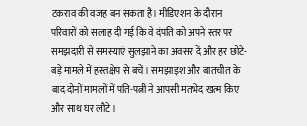टकराव की वजह बन सकता है। मीडिएशन के दौरान परिवारों को सलाह दी गई कि वे दंपति को अपने स्तर पर समझदारी से समस्याएं सुलझाने का अवसर दें और हर छोटे-बड़े मामले में हस्तक्षेप से बचें। समझाइश और बातचीत के बाद दोनों मामलों में पति-पत्नी ने आपसी मतभेद खत्म किए और साथ घर लौटे।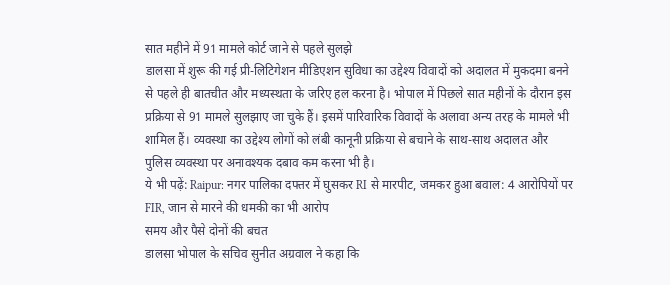सात महीने में 91 मामले कोर्ट जाने से पहले सुलझे
डालसा में शुरू की गई प्री-लिटिगेशन मीडिएशन सुविधा का उद्देश्य विवादों को अदालत में मुकदमा बनने से पहले ही बातचीत और मध्यस्थता के जरिए हल करना है। भोपाल में पिछले सात महीनों के दौरान इस प्रक्रिया से 91 मामले सुलझाए जा चुके हैं। इसमें पारिवारिक विवादों के अलावा अन्य तरह के मामले भी शामिल हैं। व्यवस्था का उद्देश्य लोगों को लंबी कानूनी प्रक्रिया से बचाने के साथ-साथ अदालत और पुलिस व्यवस्था पर अनावश्यक दबाव कम करना भी है।
ये भी पढ़ें: Raipur: नगर पालिका दफ्तर में घुसकर RI से मारपीट, जमकर हुआ बवाल: 4 आरोपियों पर FIR, जान से मारने की धमकी का भी आरोप
समय और पैसे दोनों की बचत
डालसा भोपाल के सचिव सुनीत अग्रवाल ने कहा कि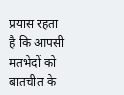प्रयास रहता है कि आपसी मतभेदों को बातचीत के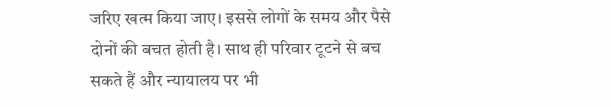जरिए खत्म किया जाए। इससे लोगों के समय और पैसे दोनों की बचत होती है। साथ ही परिवार टूटने से बच सकते हैं और न्यायालय पर भी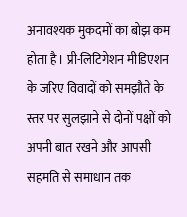अनावश्यक मुकदमों का बोझ कम होता है। प्री-लिटिगेशन मीडिएशन के जरिए विवादों को समझौते के स्तर पर सुलझाने से दोनों पक्षों को अपनी बात रखने और आपसी सहमति से समाधान तक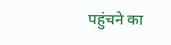पहुंचने का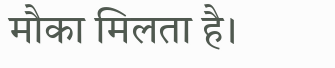मौका मिलता है।